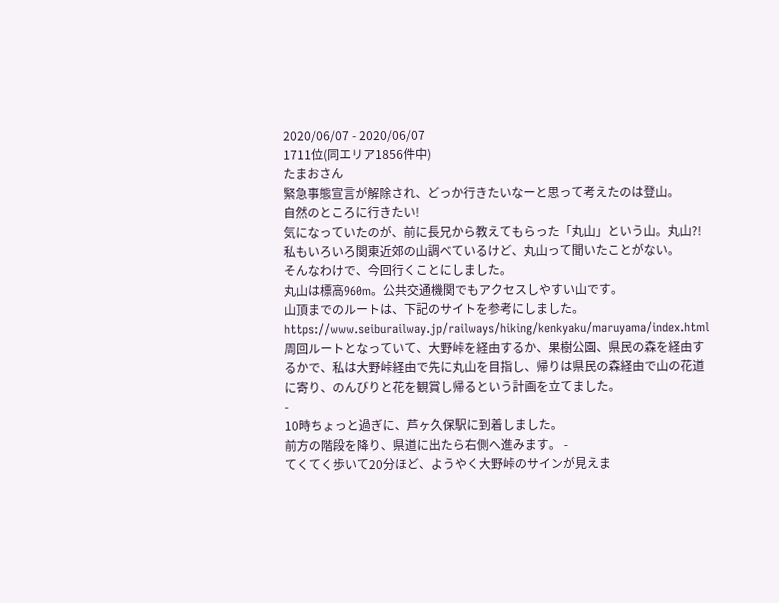2020/06/07 - 2020/06/07
1711位(同エリア1856件中)
たまおさん
緊急事態宣言が解除され、どっか行きたいなーと思って考えたのは登山。
自然のところに行きたい!
気になっていたのが、前に長兄から教えてもらった「丸山」という山。丸山?!私もいろいろ関東近郊の山調べているけど、丸山って聞いたことがない。
そんなわけで、今回行くことにしました。
丸山は標高960m。公共交通機関でもアクセスしやすい山です。
山頂までのルートは、下記のサイトを参考にしました。
https://www.seiburailway.jp/railways/hiking/kenkyaku/maruyama/index.html
周回ルートとなっていて、大野峠を経由するか、果樹公園、県民の森を経由するかで、私は大野峠経由で先に丸山を目指し、帰りは県民の森経由で山の花道に寄り、のんびりと花を観賞し帰るという計画を立てました。
-
10時ちょっと過ぎに、芦ヶ久保駅に到着しました。
前方の階段を降り、県道に出たら右側へ進みます。 -
てくてく歩いて20分ほど、ようやく大野峠のサインが見えま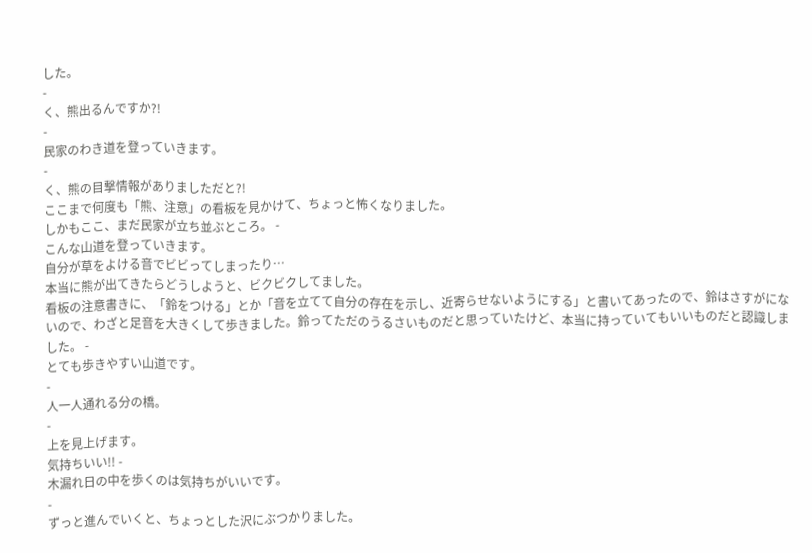した。
-
く、熊出るんですか?!
-
民家のわき道を登っていきます。
-
く、熊の目撃情報がありましただと?!
ここまで何度も「熊、注意」の看板を見かけて、ちょっと怖くなりました。
しかもここ、まだ民家が立ち並ぶところ。 -
こんな山道を登っていきます。
自分が草をよける音でビビってしまったり…
本当に熊が出てきたらどうしようと、ビクビクしてました。
看板の注意書きに、「鈴をつける」とか「音を立てて自分の存在を示し、近寄らせないようにする」と書いてあったので、鈴はさすがにないので、わざと足音を大きくして歩きました。鈴ってただのうるさいものだと思っていたけど、本当に持っていてもいいものだと認識しました。 -
とても歩きやすい山道です。
-
人一人通れる分の橋。
-
上を見上げます。
気持ちいい!! -
木漏れ日の中を歩くのは気持ちがいいです。
-
ずっと進んでいくと、ちょっとした沢にぶつかりました。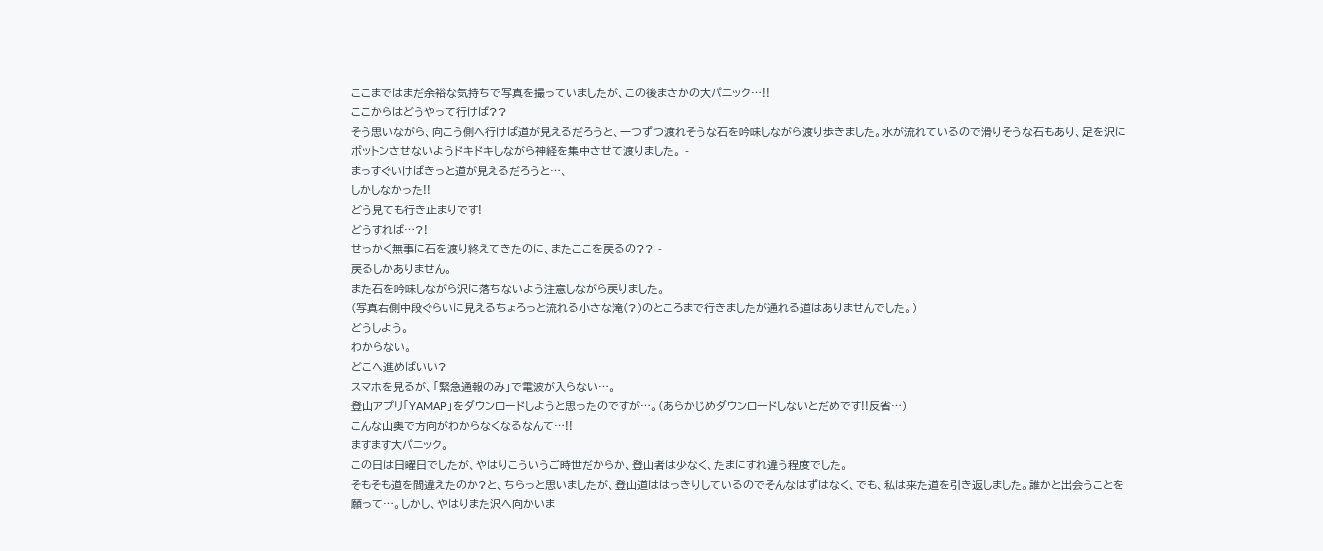ここまではまだ余裕な気持ちで写真を撮っていましたが、この後まさかの大パニック…!!
ここからはどうやって行けば??
そう思いながら、向こう側へ行けば道が見えるだろうと、一つずつ渡れそうな石を吟味しながら渡り歩きました。水が流れているので滑りそうな石もあり、足を沢にボットンさせないようドキドキしながら神経を集中させて渡りました。 -
まっすぐいけばきっと道が見えるだろうと…、
しかしなかった!!
どう見ても行き止まりです!
どうすれば…?!
せっかく無事に石を渡り終えてきたのに、またここを戻るの?? -
戻るしかありません。
また石を吟味しながら沢に落ちないよう注意しながら戻りました。
(写真右側中段ぐらいに見えるちょろっと流れる小さな滝(?)のところまで行きましたが通れる道はありませんでした。)
どうしよう。
わからない。
どこへ進めばいい?
スマホを見るが、「緊急通報のみ」で電波が入らない…。
登山アプリ「YAMAP」をダウンロードしようと思ったのですが…。(あらかじめダウンロードしないとだめです!!反省…)
こんな山奥で方向がわからなくなるなんて…!!
ますます大パニック。
この日は日曜日でしたが、やはりこういうご時世だからか、登山者は少なく、たまにすれ違う程度でした。
そもそも道を間違えたのか?と、ちらっと思いましたが、登山道ははっきりしているのでそんなはずはなく、でも、私は来た道を引き返しました。誰かと出会うことを願って…。しかし、やはりまた沢へ向かいま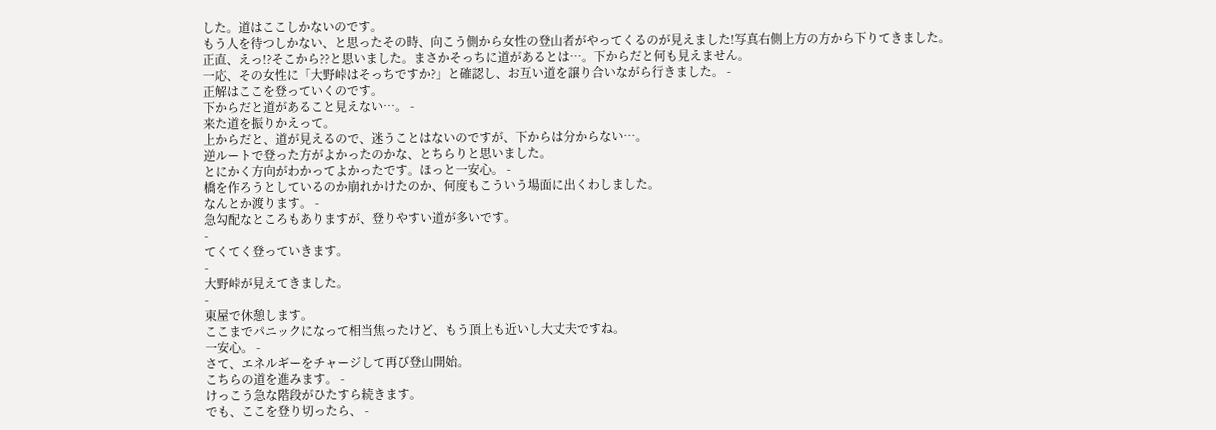した。道はここしかないのです。
もう人を待つしかない、と思ったその時、向こう側から女性の登山者がやってくるのが見えました!写真右側上方の方から下りてきました。
正直、えっ!?そこから??と思いました。まさかそっちに道があるとは…。下からだと何も見えません。
一応、その女性に「大野峠はそっちですか?」と確認し、お互い道を譲り合いながら行きました。 -
正解はここを登っていくのです。
下からだと道があること見えない…。 -
来た道を振りかえって。
上からだと、道が見えるので、迷うことはないのですが、下からは分からない…。
逆ルートで登った方がよかったのかな、とちらりと思いました。
とにかく方向がわかってよかったです。ほっと一安心。 -
橋を作ろうとしているのか崩れかけたのか、何度もこういう場面に出くわしました。
なんとか渡ります。 -
急勾配なところもありますが、登りやすい道が多いです。
-
てくてく登っていきます。
-
大野峠が見えてきました。
-
東屋で休憩します。
ここまでパニックになって相当焦ったけど、もう頂上も近いし大丈夫ですね。
一安心。 -
さて、エネルギーをチャージして再び登山開始。
こちらの道を進みます。 -
けっこう急な階段がひたすら続きます。
でも、ここを登り切ったら、 -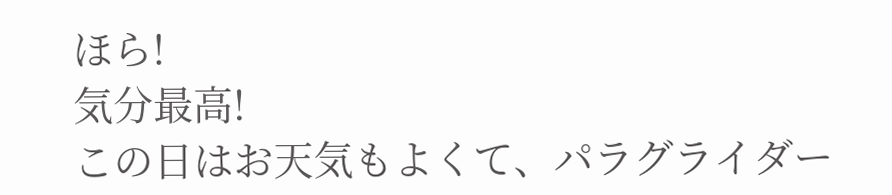ほら!
気分最高!
この日はお天気もよくて、パラグライダー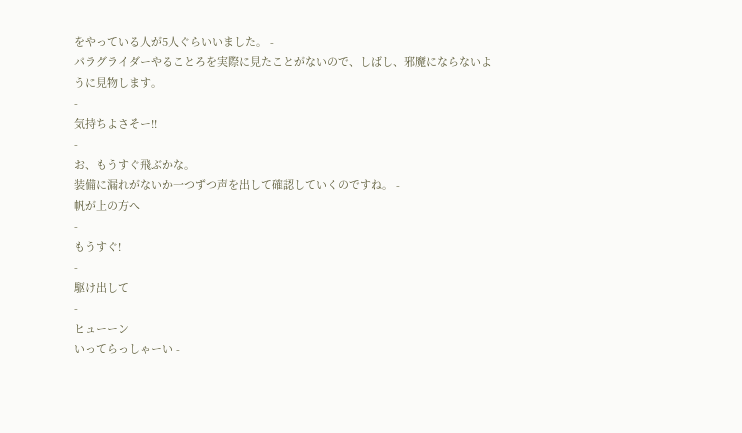をやっている人が5人ぐらいいました。 -
パラグライダーやることろを実際に見たことがないので、しばし、邪魔にならないように見物します。
-
気持ちよさそー!!
-
お、もうすぐ飛ぶかな。
装備に漏れがないか一つずつ声を出して確認していくのですね。 -
帆が上の方へ
-
もうすぐ!
-
駆け出して
-
ヒューーン
いってらっしゃーい -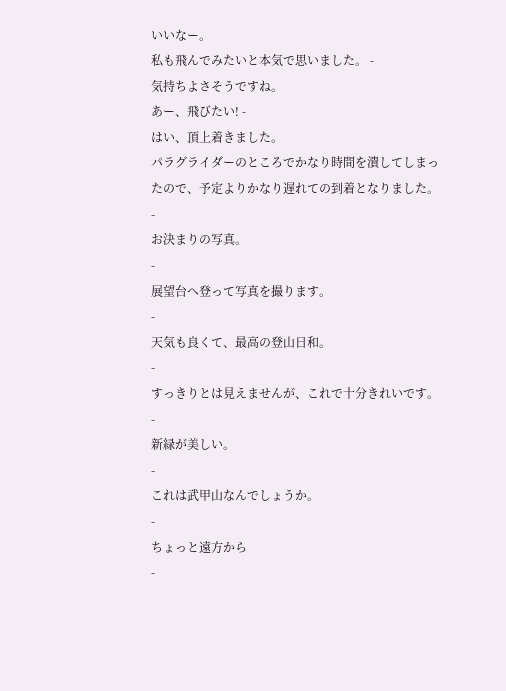いいなー。
私も飛んでみたいと本気で思いました。 -
気持ちよさそうですね。
あー、飛びたい! -
はい、頂上着きました。
パラグライダーのところでかなり時間を潰してしまったので、予定よりかなり遅れての到着となりました。 -
お決まりの写真。
-
展望台へ登って写真を撮ります。
-
天気も良くて、最高の登山日和。
-
すっきりとは見えませんが、これで十分きれいです。
-
新緑が美しい。
-
これは武甲山なんでしょうか。
-
ちょっと遠方から
-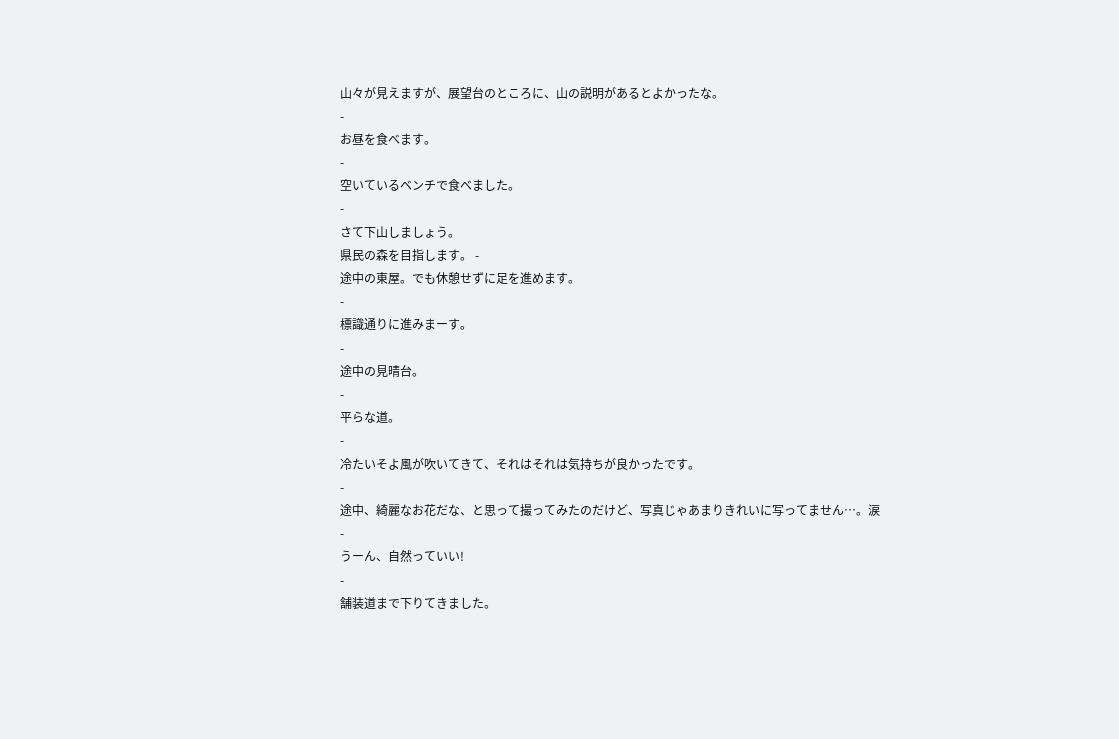山々が見えますが、展望台のところに、山の説明があるとよかったな。
-
お昼を食べます。
-
空いているベンチで食べました。
-
さて下山しましょう。
県民の森を目指します。 -
途中の東屋。でも休憩せずに足を進めます。
-
標識通りに進みまーす。
-
途中の見晴台。
-
平らな道。
-
冷たいそよ風が吹いてきて、それはそれは気持ちが良かったです。
-
途中、綺麗なお花だな、と思って撮ってみたのだけど、写真じゃあまりきれいに写ってません…。涙
-
うーん、自然っていい!
-
舗装道まで下りてきました。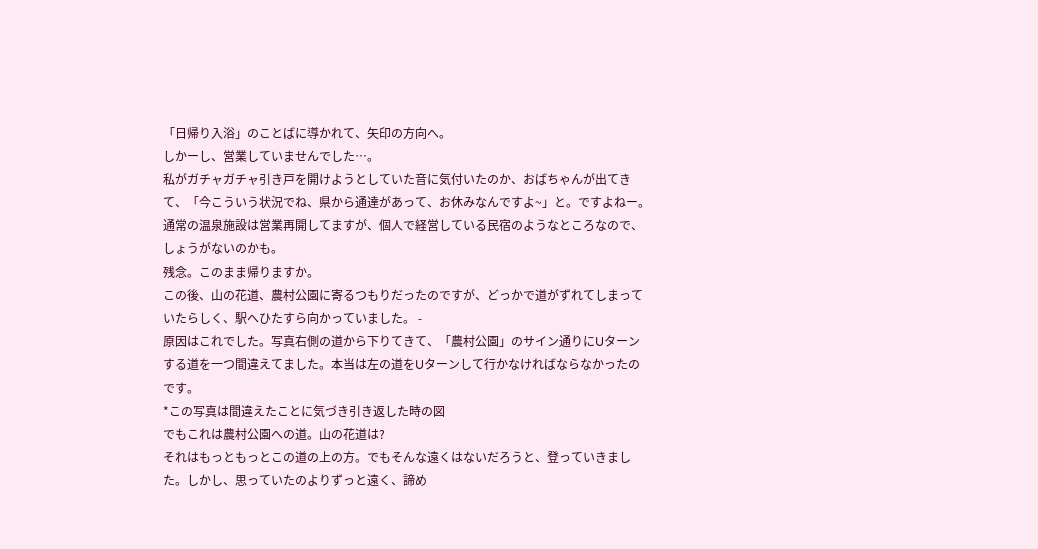「日帰り入浴」のことばに導かれて、矢印の方向へ。
しかーし、営業していませんでした…。
私がガチャガチャ引き戸を開けようとしていた音に気付いたのか、おばちゃんが出てきて、「今こういう状況でね、県から通達があって、お休みなんですよ~」と。ですよねー。
通常の温泉施設は営業再開してますが、個人で経営している民宿のようなところなので、しょうがないのかも。
残念。このまま帰りますか。
この後、山の花道、農村公園に寄るつもりだったのですが、どっかで道がずれてしまっていたらしく、駅へひたすら向かっていました。 -
原因はこれでした。写真右側の道から下りてきて、「農村公園」のサイン通りにUターンする道を一つ間違えてました。本当は左の道をUターンして行かなければならなかったのです。
*この写真は間違えたことに気づき引き返した時の図
でもこれは農村公園への道。山の花道は?
それはもっともっとこの道の上の方。でもそんな遠くはないだろうと、登っていきました。しかし、思っていたのよりずっと遠く、諦め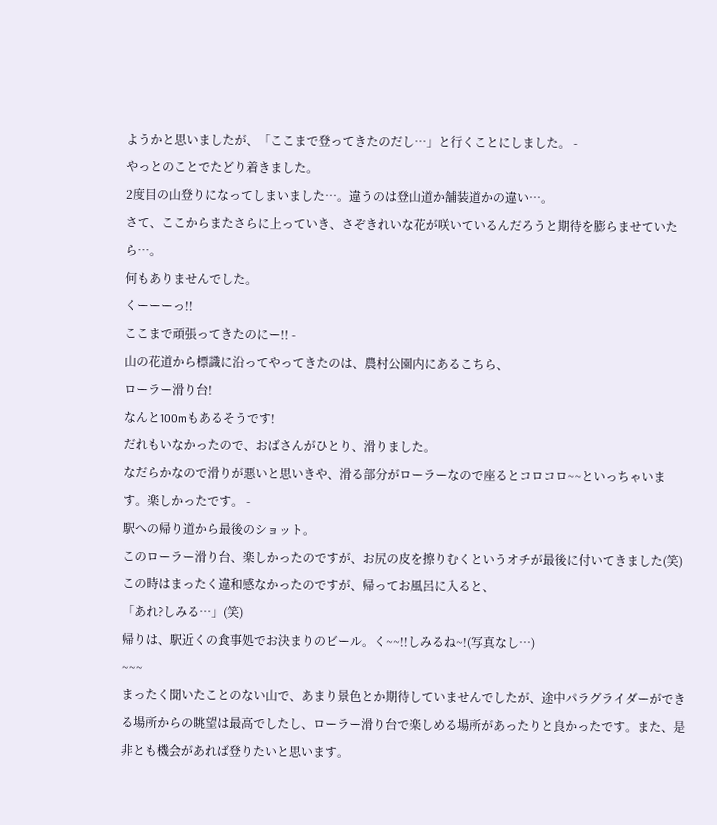ようかと思いましたが、「ここまで登ってきたのだし…」と行くことにしました。 -
やっとのことでたどり着きました。
2度目の山登りになってしまいました…。違うのは登山道か舗装道かの違い…。
さて、ここからまたさらに上っていき、さぞきれいな花が咲いているんだろうと期待を膨らませていたら…。
何もありませんでした。
くーーーっ!!
ここまで頑張ってきたのにー!! -
山の花道から標識に沿ってやってきたのは、農村公園内にあるこちら、
ローラー滑り台!
なんと100mもあるそうです!
だれもいなかったので、おばさんがひとり、滑りました。
なだらかなので滑りが悪いと思いきや、滑る部分がローラーなので座るとコロコロ~~といっちゃいます。楽しかったです。 -
駅への帰り道から最後のショット。
このローラー滑り台、楽しかったのですが、お尻の皮を擦りむくというオチが最後に付いてきました(笑)
この時はまったく違和感なかったのですが、帰ってお風呂に入ると、
「あれ?しみる…」(笑)
帰りは、駅近くの食事処でお決まりのビール。く~~!!しみるね~!(写真なし…)
~~~
まったく聞いたことのない山で、あまり景色とか期待していませんでしたが、途中パラグライダーができる場所からの眺望は最高でしたし、ローラー滑り台で楽しめる場所があったりと良かったです。また、是非とも機会があれば登りたいと思います。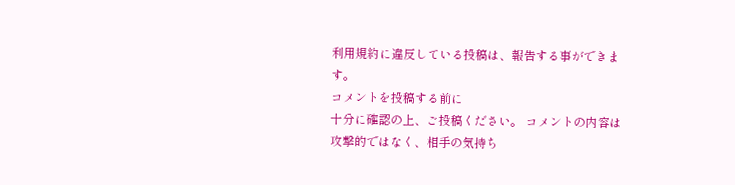利用規約に違反している投稿は、報告する事ができます。
コメントを投稿する前に
十分に確認の上、ご投稿ください。 コメントの内容は攻撃的ではなく、相手の気持ち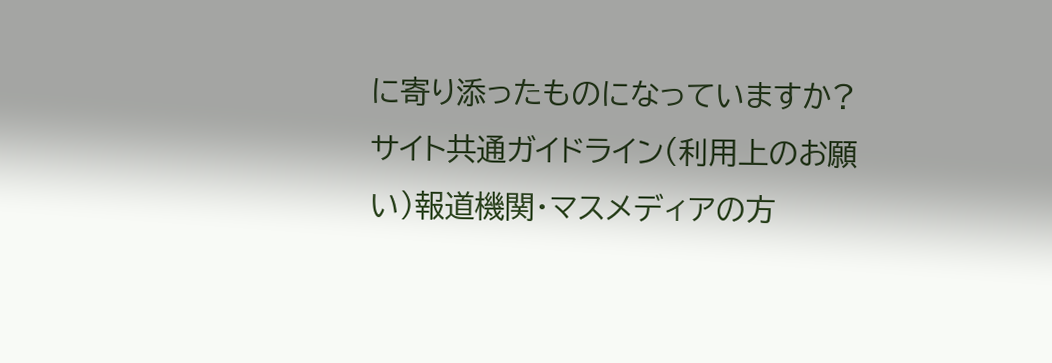に寄り添ったものになっていますか?
サイト共通ガイドライン(利用上のお願い)報道機関・マスメディアの方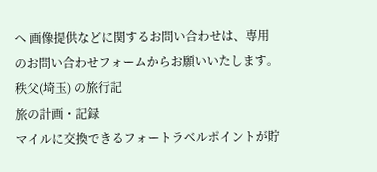へ 画像提供などに関するお問い合わせは、専用のお問い合わせフォームからお願いいたします。
秩父(埼玉) の旅行記
旅の計画・記録
マイルに交換できるフォートラベルポイントが貯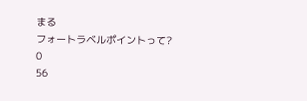まる
フォートラベルポイントって?
0
56